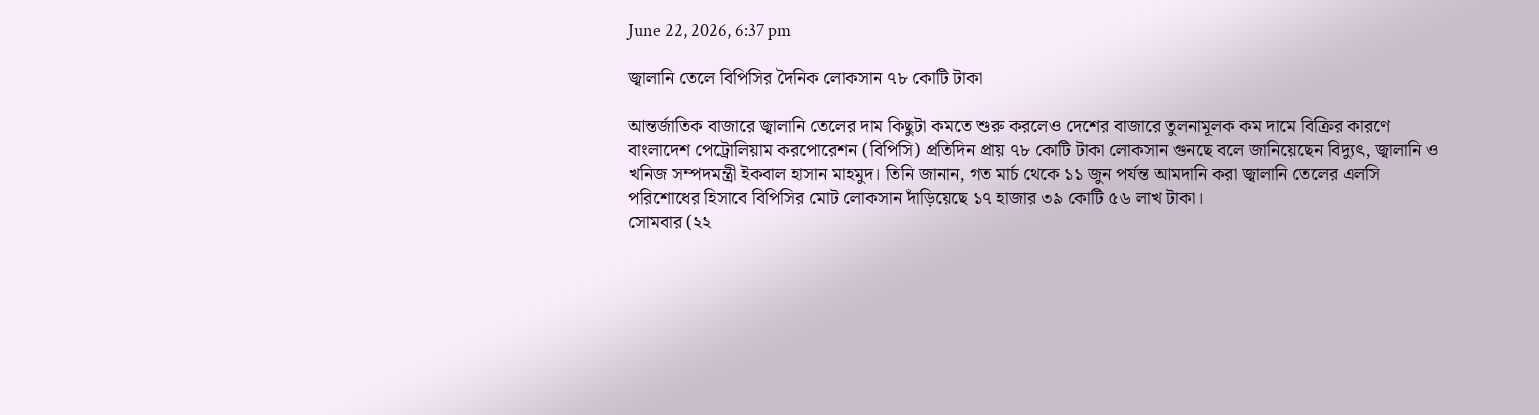June 22, 2026, 6:37 pm

জ্বালানি তেলে বিপিসির দৈনিক লোকসান ৭৮ কোটি টাকা

আন্তর্জাতিক বাজারে জ্বালানি তেলের দাম কিছুটা কমতে শুরু করলেও দেশের বাজারে তুলনামূলক কম দামে বিক্রির কারণে বাংলাদেশ পেট্রোলিয়াম করপোরেশন (বিপিসি) প্রতিদিন প্রায় ৭৮ কোটি টাকা লোকসান গুনছে বলে জানিয়েছেন বিদ্যুৎ, জ্বালানি ও খনিজ সম্পদমন্ত্রী ইকবাল হাসান মাহমুদ। তিনি জানান, গত মার্চ থেকে ১১ জুন পর্যন্ত আমদানি করা জ্বালানি তেলের এলসি পরিশোধের হিসাবে বিপিসির মোট লোকসান দাঁড়িয়েছে ১৭ হাজার ৩৯ কোটি ৫৬ লাখ টাকা।
সোমবার (২২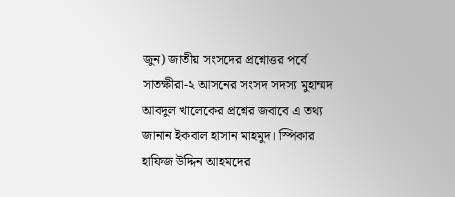জুন) জাতীয় সংসদের প্রশ্নোত্তর পর্বে সাতক্ষীরা-২ আসনের সংসদ সদস্য মুহাম্মদ আবদুল খালেকের প্রশ্নের জবাবে এ তথ্য জানান ইকবাল হাসান মাহমুদ। স্পিকার হাফিজ উদ্দিন আহমদের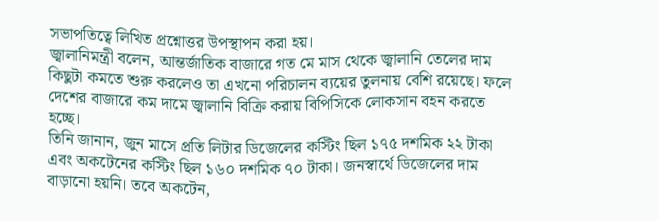সভাপতিত্বে লিখিত প্রশ্নোত্তর উপস্থাপন করা হয়।
জ্বালানিমন্ত্রী বলেন, আন্তর্জাতিক বাজারে গত মে মাস থেকে জ্বালানি তেলের দাম কিছুটা কমতে শুরু করলেও তা এখনো পরিচালন ব্যয়ের তুলনায় বেশি রয়েছে। ফলে দেশের বাজারে কম দামে জ্বালানি বিক্রি করায় বিপিসিকে লোকসান বহন করতে হচ্ছে।
তিনি জানান, জুন মাসে প্রতি লিটার ডিজেলের কস্টিং ছিল ১৭৫ দশমিক ২২ টাকা এবং অকটেনের কস্টিং ছিল ১৬০ দশমিক ৭০ টাকা। জনস্বার্থে ডিজেলের দাম বাড়ানো হয়নি। তবে অকটেন,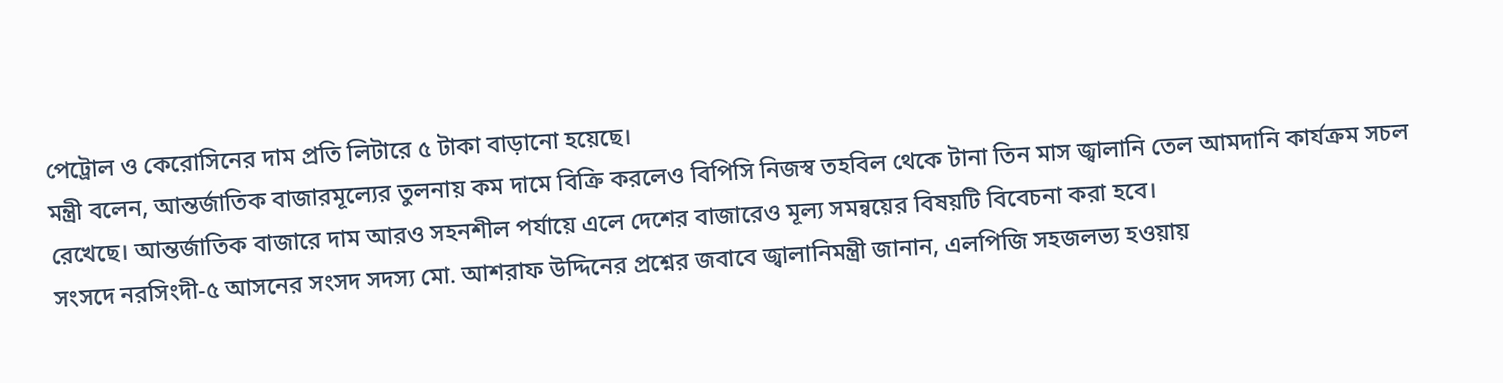পেট্রোল ও কেরোসিনের দাম প্রতি লিটারে ৫ টাকা বাড়ানো হয়েছে।
মন্ত্রী বলেন, আন্তর্জাতিক বাজারমূল্যের তুলনায় কম দামে বিক্রি করলেও বিপিসি নিজস্ব তহবিল থেকে টানা তিন মাস জ্বালানি তেল আমদানি কার্যক্রম সচল রেখেছে। আন্তর্জাতিক বাজারে দাম আরও সহনশীল পর্যায়ে এলে দেশের বাজারেও মূল্য সমন্বয়ের বিষয়টি বিবেচনা করা হবে।
সংসদে নরসিংদী-৫ আসনের সংসদ সদস্য মো. আশরাফ উদ্দিনের প্রশ্নের জবাবে জ্বালানিমন্ত্রী জানান, এলপিজি সহজলভ্য হওয়ায়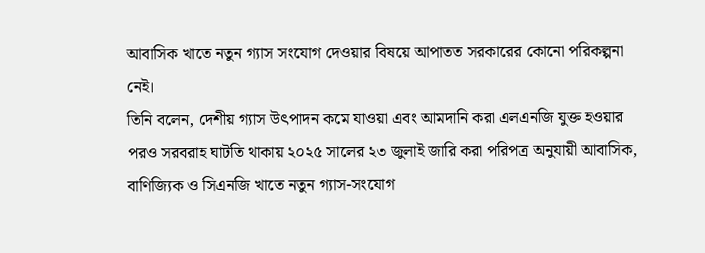আবাসিক খাতে নতুন গ্যাস সংযোগ দেওয়ার বিষয়ে আপাতত সরকারের কোনো পরিকল্পনা নেই।
তিনি বলেন, দেশীয় গ্যাস উৎপাদন কমে যাওয়া এবং আমদানি করা এলএনজি যুক্ত হওয়ার পরও সরবরাহ ঘাটতি থাকায় ২০২৫ সালের ২৩ জুলাই জারি করা পরিপত্র অনুযায়ী আবাসিক, বাণিজ্যিক ও সিএনজি খাতে নতুন গ্যাস-সংযোগ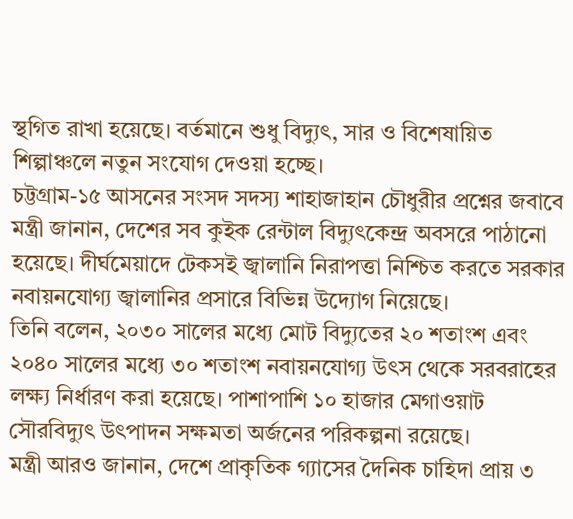স্থগিত রাখা হয়েছে। বর্তমানে শুধু বিদ্যুৎ, সার ও বিশেষায়িত শিল্পাঞ্চলে নতুন সংযোগ দেওয়া হচ্ছে।
চট্টগ্রাম-১৫ আসনের সংসদ সদস্য শাহাজাহান চৌধুরীর প্রশ্নের জবাবে মন্ত্রী জানান, দেশের সব কুইক রেন্টাল বিদ্যুৎকেন্দ্র অবসরে পাঠানো হয়েছে। দীর্ঘমেয়াদে টেকসই জ্বালানি নিরাপত্তা নিশ্চিত করতে সরকার নবায়নযোগ্য জ্বালানির প্রসারে বিভিন্ন উদ্যোগ নিয়েছে।
তিনি বলেন, ২০৩০ সালের মধ্যে মোট বিদ্যুতের ২০ শতাংশ এবং ২০৪০ সালের মধ্যে ৩০ শতাংশ নবায়নযোগ্য উৎস থেকে সরবরাহের লক্ষ্য নির্ধারণ করা হয়েছে। পাশাপাশি ১০ হাজার মেগাওয়াট সৌরবিদ্যুৎ উৎপাদন সক্ষমতা অর্জনের পরিকল্পনা রয়েছে।
মন্ত্রী আরও জানান, দেশে প্রাকৃতিক গ্যাসের দৈনিক চাহিদা প্রায় ৩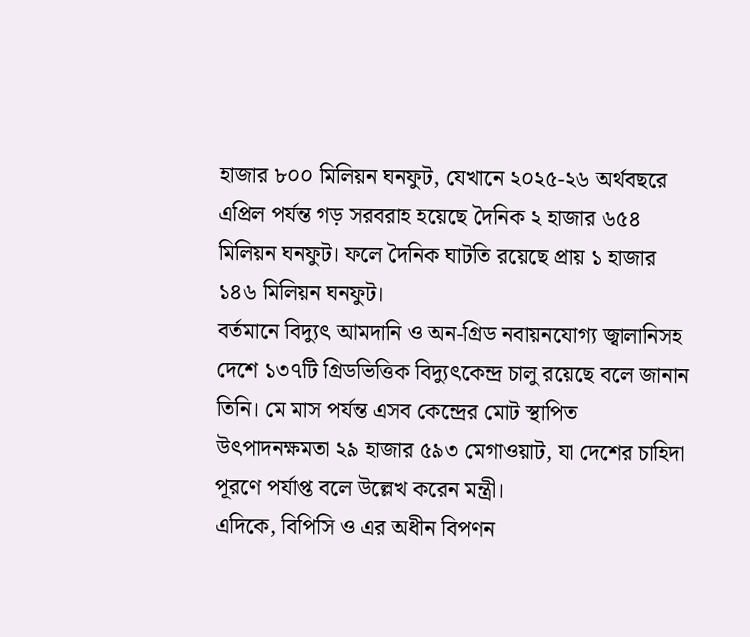হাজার ৮০০ মিলিয়ন ঘনফুট, যেখানে ২০২৫-২৬ অর্থবছরে এপ্রিল পর্যন্ত গড় সরবরাহ হয়েছে দৈনিক ২ হাজার ৬৫৪ মিলিয়ন ঘনফুট। ফলে দৈনিক ঘাটতি রয়েছে প্রায় ১ হাজার ১৪৬ মিলিয়ন ঘনফুট।
বর্তমানে বিদ্যুৎ আমদানি ও অন-গ্রিড নবায়নযোগ্য জ্বালানিসহ দেশে ১৩৭টি গ্রিডভিত্তিক বিদ্যুৎকেন্দ্র চালু রয়েছে বলে জানান তিনি। মে মাস পর্যন্ত এসব কেন্দ্রের মোট স্থাপিত উৎপাদনক্ষমতা ২৯ হাজার ৫৯৩ মেগাওয়াট, যা দেশের চাহিদা পূরণে পর্যাপ্ত বলে উল্লেখ করেন মন্ত্রী।
এদিকে, বিপিসি ও এর অধীন বিপণন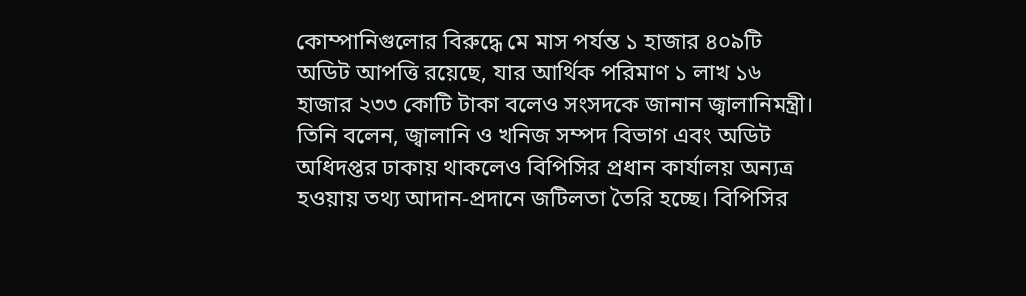কোম্পানিগুলোর বিরুদ্ধে মে মাস পর্যন্ত ১ হাজার ৪০৯টি অডিট আপত্তি রয়েছে, যার আর্থিক পরিমাণ ১ লাখ ১৬ হাজার ২৩৩ কোটি টাকা বলেও সংসদকে জানান জ্বালানিমন্ত্রী।
তিনি বলেন, জ্বালানি ও খনিজ সম্পদ বিভাগ এবং অডিট অধিদপ্তর ঢাকায় থাকলেও বিপিসির প্রধান কার্যালয় অন্যত্র হওয়ায় তথ্য আদান-প্রদানে জটিলতা তৈরি হচ্ছে। বিপিসির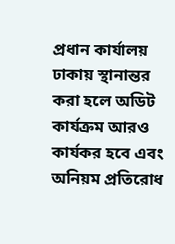প্রধান কার্যালয় ঢাকায় স্থানান্তর করা হলে অডিট কার্যক্রম আরও কার্যকর হবে এবং অনিয়ম প্রতিরোধ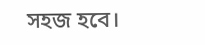সহজ হবে।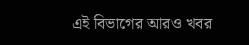এই বিভাগের আরও খবর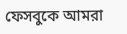ফেসবুকে আমরা